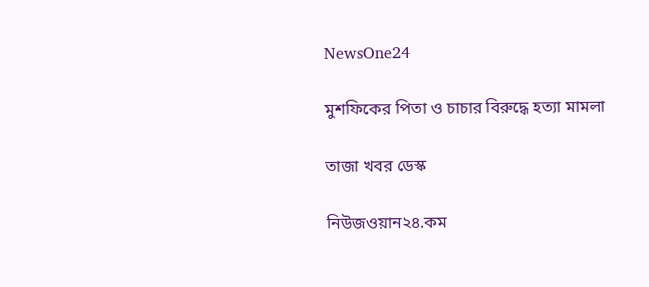NewsOne24

মুশফিকের পিতা ও চাচার বিরুদ্ধে হত্যা মামলা

তাজা খবর ডেস্ক

নিউজওয়ান২৪.কম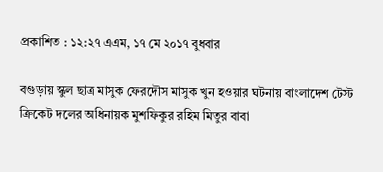প্রকাশিত : ১২:২৭ এএম, ১৭ মে ২০১৭ বুধবার

বগুড়ায় স্কুল ছাত্র মাসুক ফেরদৌস মাসুক খুন হওয়ার ঘটনায় বাংলাদেশ টেস্ট ক্রিকেট দলের অধিনায়ক মুশফিকুর রহিম মিতুর বাবা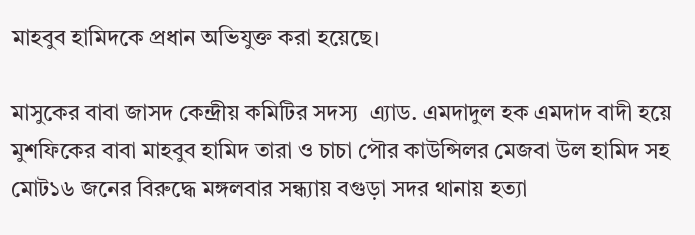মাহবুব হামিদকে প্রধান অভিযুক্ত করা হয়েছে।

মাসুকের বাবা জাসদ কেন্দ্রীয় কমিটির সদস্য  এ্যাড. এমদাদুল হক এমদাদ বাদী হয়ে মুশফিকের বাবা মাহবুব হামিদ তারা ও চাচা পৌর কাউন্সিলর মেজবা উল হামিদ সহ মোট১৬ জনের বিরুদ্ধে মঙ্গলবার সন্ধ্যায় বগুড়া সদর থানায় হত্যা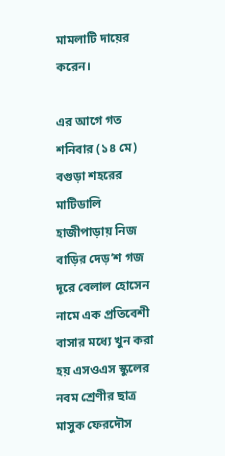মামলাটি দায়ের করেন।

এর আগে গত শনিবার (১৪ মে) বগুড়া শহরের মাটিডালি হাজীপাড়ায় নিজ বাড়ির দেড়’শ গজ দূরে বেলাল হোসেন নামে এক প্রতিবেশী বাসার মধ্যে খুন করা হয় এসওএস স্কুলের নবম শ্রেণীর ছাত্র মাসুক ফেরদৌস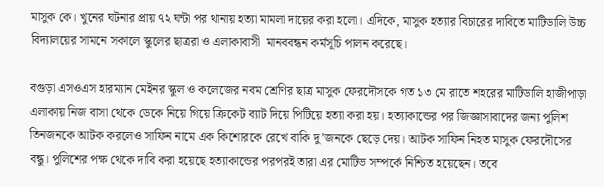মাসুক কে। খুনের ঘটনার প্রায় ৭২ ঘন্টা পর থানায় হত্যা মামলা দায়ের করা হলো। এদিকে, মাসুক হত্যার বিচারের দাবিতে মাটিডালি উচ্চ বিদ্যালয়ের সামনে সকালে স্কুলের ছাত্ররা ও এলাকাবাসী  মানববন্ধন কর্মসূচি পালন করেছে।

বগুড়া এসওএস হারম্যান মেইনর স্কুল ও কলেজের নবম শ্রেণির ছাত্র মাসুক ফেরদৌসকে গত ১৩ মে রাতে শহরের মাটিডালি হাজীপাড়া এলাকায় নিজ বাসা থেকে ডেকে নিয়ে গিয়ে ক্রিকেট ব্যাট দিয়ে পিটিয়ে হত্যা করা হয়। হত্যাকান্ডের পর জিজ্ঞাসাবাদের জন্য পুলিশ তিনজনকে আটক করলেও সাফিন নামে এক কিশোরকে রেখে বাকি দু’জনকে ছেড়ে দেয়। আটক সাফিন নিহত মাসুক ফেরদৌসের বন্ধু। পুলিশের পক্ষ থেকে দাবি করা হয়েছে হত্যাকান্ডের পরপরই তারা এর মোটিভ সম্পর্কে নিশ্চিত হয়েছেন। তবে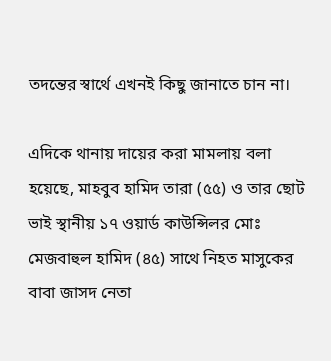তদন্তের স্বার্থে এখনই কিছু জানাতে চান না।

এদিকে থানায় দায়ের করা মামলায় বলা হয়েছে, মাহবুব হামিদ তারা (৫৫) ও তার ছোট ভাই স্থানীয় ১৭ ওয়ার্ড কাউন্সিলর মোঃ মেজবাহুল হামিদ (৪৫) সাথে নিহত মাসুকের বাবা জাসদ নেতা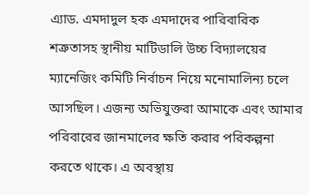এ্যাড. এমদাদুল হক এমদাদের পারিবারিক শত্রুতাসহ স্থানীয় মাটিডালি উচ্চ বিদ্যালয়ের ম্যানেজিং কমিটি নির্বাচন নিয়ে মনোমালিন্য চলে আসছিল। এজন্য অভিযুক্তরা আমাকে এবং আমার পরিবারের জানমালের ক্ষতি করার পরিকল্পনা করতে থাকে। এ অবস্থায়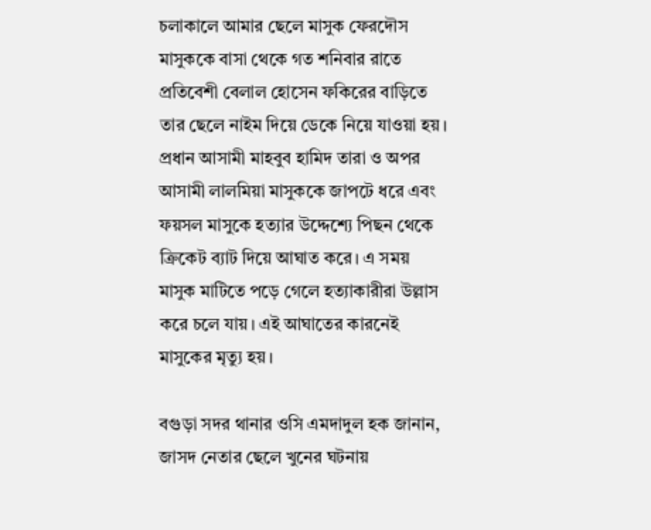চলাকালে আমার ছেলে মাসুক ফেরদৌস মাসুককে বাসা থেকে গত শনিবার রাতে প্রতিবেশী বেলাল হোসেন ফকিরের বাড়িতে তার ছেলে নাইম দিয়ে ডেকে নিয়ে যাওয়া হয়। প্রধান আসামী মাহবুব হামিদ তারা ও অপর আসামী লালমিয়া মাসুককে জাপটে ধরে এবং ফয়সল মাসুকে হত্যার উদ্দেশ্যে পিছন থেকে ক্রিকেট ব্যাট দিয়ে আঘাত করে। এ সময় মাসুক মাটিতে পড়ে গেলে হত্যাকারীরা উল্লাস করে চলে যায়। এই আঘাতের কারনেই মাসুকের মৃত্যু হয়।

বগুড়া সদর থানার ওসি এমদাদুল হক জানান, জাসদ নেতার ছেলে খুনের ঘটনায়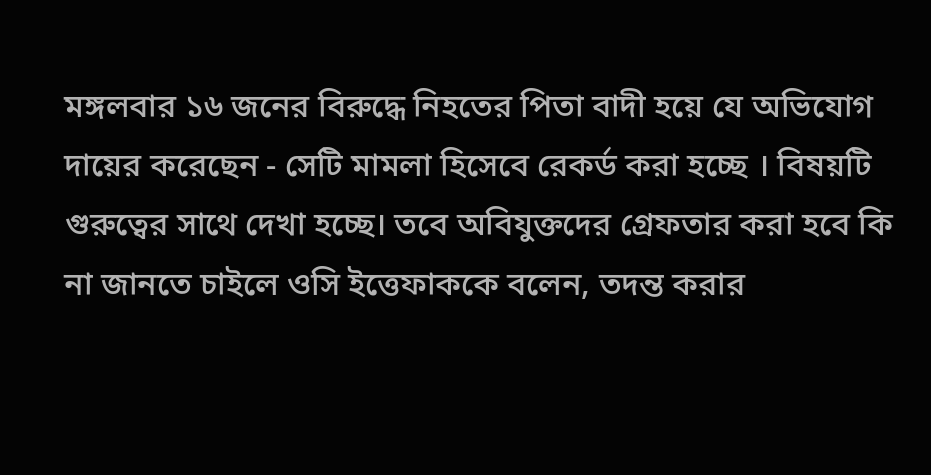মঙ্গলবার ১৬ জনের বিরুদ্ধে নিহতের পিতা বাদী হয়ে যে অভিযোগ দায়ের করেছেন - সেটি মামলা হিসেবে রেকর্ড করা হচ্ছে । বিষয়টি গুরুত্বের সাথে দেখা হচ্ছে। তবে অবিযুক্তদের গ্রেফতার করা হবে কি না জানতে চাইলে ওসি ইত্তেফাককে বলেন, তদন্ত করার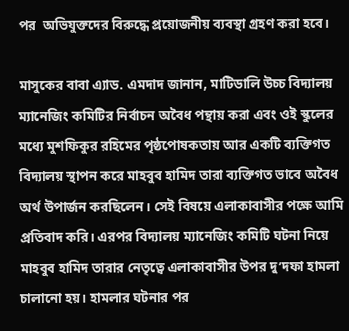পর  অভিযুক্তদের বিরুদ্ধে প্রয়োজনীয় ব্যবস্থা গ্রহণ করা হবে।

মাসুকের বাবা এ্যাড. এমদাদ জানান, মাটিডালি উচ্চ বিদ্যালয় ম্যানেজিং কমিটির নির্বাচন অবৈধ পন্থায় করা এবং ওই স্কুলের মধ্যে মুশফিকুর রহিমের পৃষ্ঠপোষকতায় আর একটি ব্যক্তিগত বিদ্যালয় স্থাপন করে মাহবুব হামিদ তারা ব্যক্তিগত ভাবে অবৈধ অর্থ উপার্জন করছিলেন। সেই বিষয়ে এলাকাবাসীর পক্ষে আমি প্রতিবাদ করি। এরপর বিদ্যালয় ম্যানেজিং কমিটি ঘটনা নিয়ে মাহবুব হামিদ তারার নেতৃত্বে এলাকাবাসীর উপর দু’দফা হামলা চালানো হয়। হামলার ঘটনার পর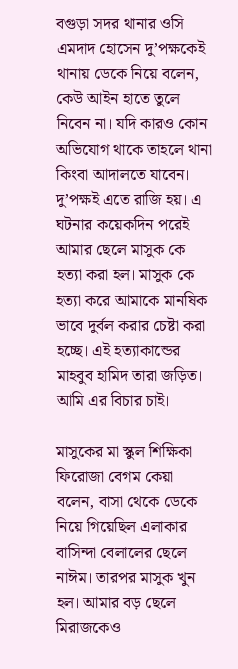বগুড়া সদর থানার ওসি এমদাদ হোসেন দু’পক্ষকেই থানায় ডেকে নিয়ে বলেন, কেউ আইন হাতে তুলে নিবেন না। যদি কারও কোন অভিযোগ থাকে তাহলে থানা কিংবা আদালতে যাবেন। দু’পক্ষই এতে রাজি হয়। এ ঘটনার কয়েকদিন পরেই আমার ছেলে মাসুক কে হত্যা করা হল। মাসুক কে হত্যা করে আমাকে মানষিক ভাবে দুর্বল করার চেষ্টা করা হচ্ছে। এই হত্যাকান্ডের মাহবুব হামিদ তারা জড়িত। আমি এর বিচার চাই।

মাসুকের মা স্কুল শিক্ষিকা ফিরোজা বেগম কেয়া বলেন, বাসা থেকে ডেকে নিয়ে গিয়েছিল এলাকার বাসিন্দা বেলালের ছেলে নাঈম। তারপর মাসুক খুন হল। আমার বড় ছেলে মিরাজকেও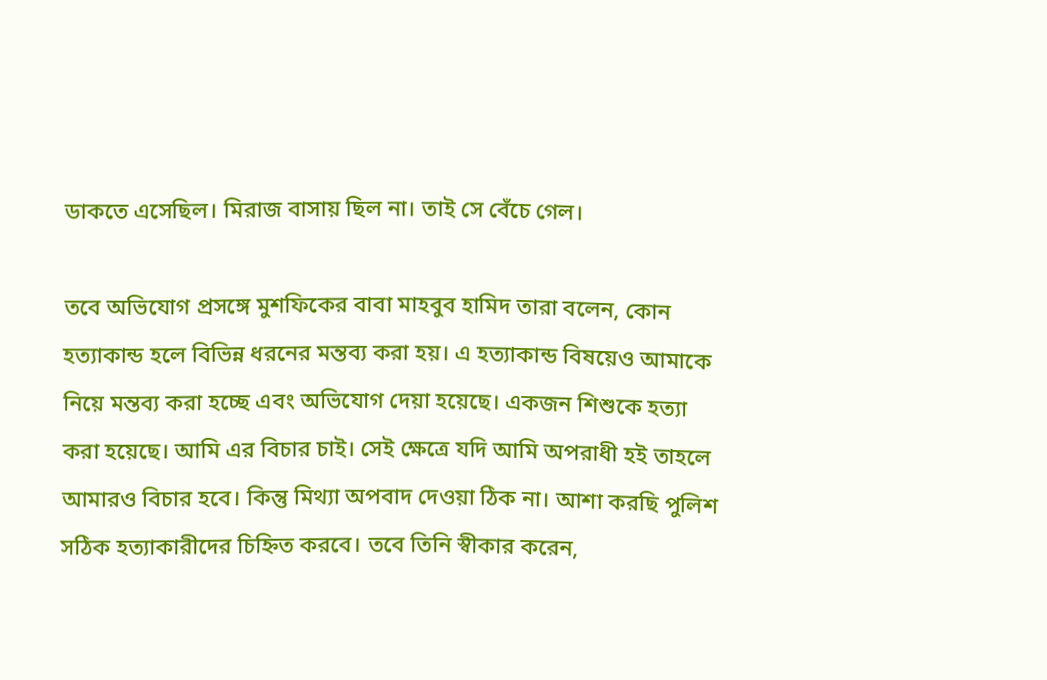ডাকতে এসেছিল। মিরাজ বাসায় ছিল না। তাই সে বেঁচে গেল।

তবে অভিযোগ প্রসঙ্গে মুশফিকের বাবা মাহবুব হামিদ তারা বলেন, কোন হত্যাকান্ড হলে বিভিন্ন ধরনের মন্তব্য করা হয়। এ হত্যাকান্ড বিষয়েও আমাকে নিয়ে মন্তব্য করা হচ্ছে এবং অভিযোগ দেয়া হয়েছে। একজন শিশুকে হত্যা করা হয়েছে। আমি এর বিচার চাই। সেই ক্ষেত্রে যদি আমি অপরাধী হই তাহলে আমারও বিচার হবে। কিন্তু মিথ্যা অপবাদ দেওয়া ঠিক না। আশা করছি পুলিশ সঠিক হত্যাকারীদের চিহ্নিত করবে। তবে তিনি স্বীকার করেন,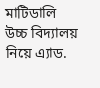মাটিডালি উচ্চ বিদ্যালয় নিয়ে এ্যাড.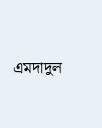এমদাদুল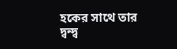হকের সাথে তার দ্বন্দ্ব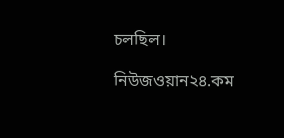চলছিল।

নিউজওয়ান২৪.কম